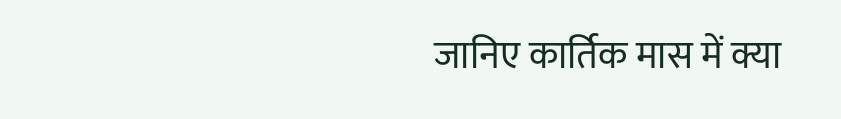जानिए कार्तिक मास में क्या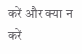करें और क्या न करें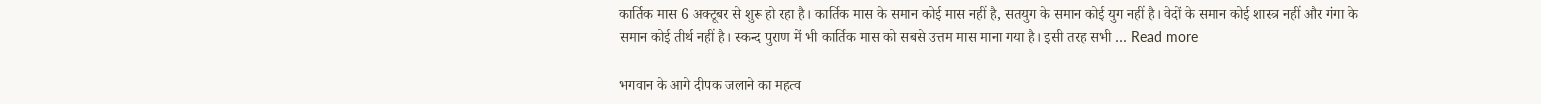कार्तिक मास 6 अक्टूबर से शुरू हो रहा है। कार्तिक मास के समान कोई मास नहीं है, सतयुग के समान कोई युग नहीं है। वेदों के समान कोई शास्त्र नहीं और गंगा के समान कोई तीर्थ नहीं है। स्कन्द पुराण में भी कार्तिक मास को सबसे उत्तम मास माना गया है। इसी तरह सभी … Read more

भगवान के आगे दीपक जलाने का महत्व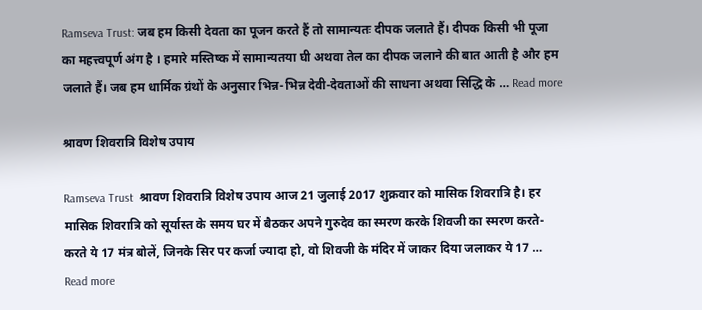Ramseva Trust: जब हम किसी देवता का पूजन करते हैं तो सामान्यतः दीपक जलाते हैं। दीपक किसी भी पूजा का महत्त्वपूर्ण अंग है । हमारे मस्तिष्क में सामान्यतया घी अथवा तेल का दीपक जलाने की बात आती है और हम जलाते हैं। जब हम धार्मिक ग्रंथों के अनुसार भिन्न-भिन्न देवी-देवताओं की साधना अथवा सिद्धि के … Read more

श्रावण शिवरात्रि विशेष उपाय

Ramseva Trust  श्रावण शिवरात्रि विशेष उपाय आज 21 जुलाई 2017 शुक्रवार को मासिक शिवरात्रि है। हर मासिक शिवरात्रि को सूर्यास्‍त के समय घर में बैठकर अपने गुरुदेव का स्मरण करके शिवजी का स्मरण करते- करते ये 17 मंत्र बोलें, जिनके सिर पर कर्जा ज्यादा हो, वो शिवजी के मंदिर में जाकर दिया जलाकर ये 17 … Read more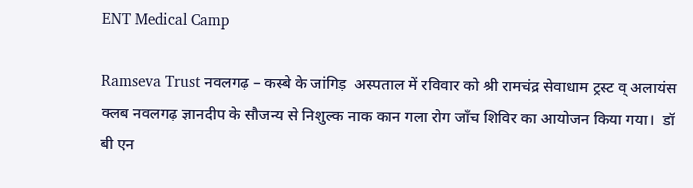ENT Medical Camp

Ramseva Trust नवलगढ़ – कस्बे के जांगिड़  अस्पताल में रविवार को श्री रामचंद्र सेवाधाम ट्रस्ट व् अलायंस क्लब नवलगढ़ ज्ञानदीप के सौजन्य से निशुल्क नाक कान गला रोग जाँच शिविर का आयोजन किया गया।  डॉ बी एन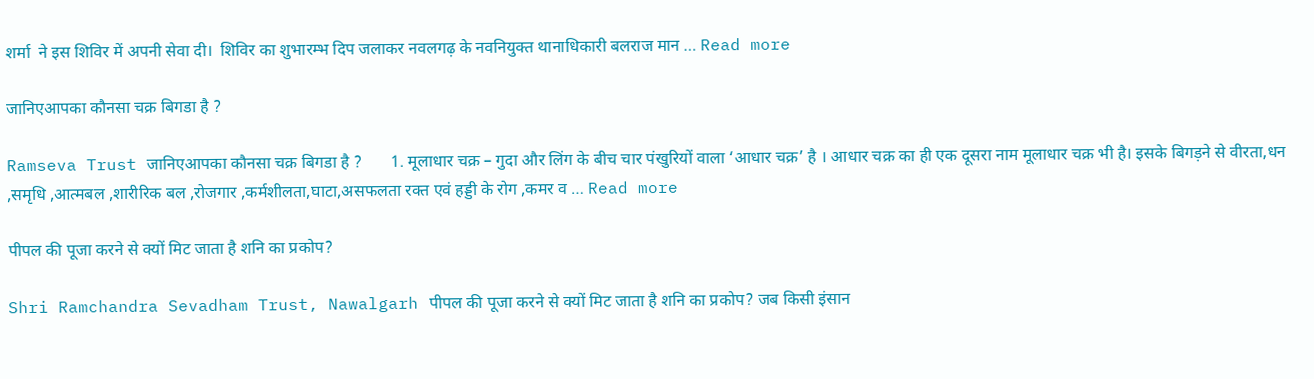शर्मा  ने इस शिविर में अपनी सेवा दी।  शिविर का शुभारम्भ दिप जलाकर नवलगढ़ के नवनियुक्त थानाधिकारी बलराज मान … Read more

जानिएआपका कौनसा चक्र बिगडा है ?

Ramseva Trust जानिएआपका कौनसा चक्र बिगडा है ?       1. मूलाधार चक्र – गुदा और लिंग के बीच चार पंखुरियों वाला ‘आधार चक्र’ है । आधार चक्र का ही एक दूसरा नाम मूलाधार चक्र भी है। इसके बिगड़ने से वीरता,धन ,समृधि ,आत्मबल ,शारीरिक बल ,रोजगार ,कर्मशीलता,घाटा,असफलता रक्त एवं हड्डी के रोग ,कमर व … Read more

पीपल की पूजा करने से क्‍यों मिट जाता है शनि का प्रकोप?

Shri Ramchandra Sevadham Trust, Nawalgarh पीपल की पूजा करने से क्‍यों मिट जाता है शनि का प्रकोप? जब किसी इंसान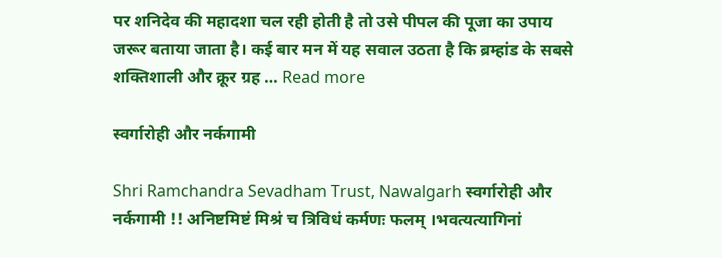पर शनिदेव की महादशा चल रही होती है तो उसे पीपल की पूजा का उपाय जरूर बताया जाता है। कई बार मन में यह सवाल उठता है कि ब्रम्‍हांड के सबसे शक्तिशाली और क्रूर ग्रह … Read more

स्वर्गारोही और नर्कगामी

Shri Ramchandra Sevadham Trust, Nawalgarh स्वर्गारोही और नर्कगामी !! अनिष्टमिष्टं मिश्रं च त्रिविधं कर्मणः फलम्‌ ।भवत्यत्यागिनां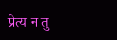प्रेत्य न तु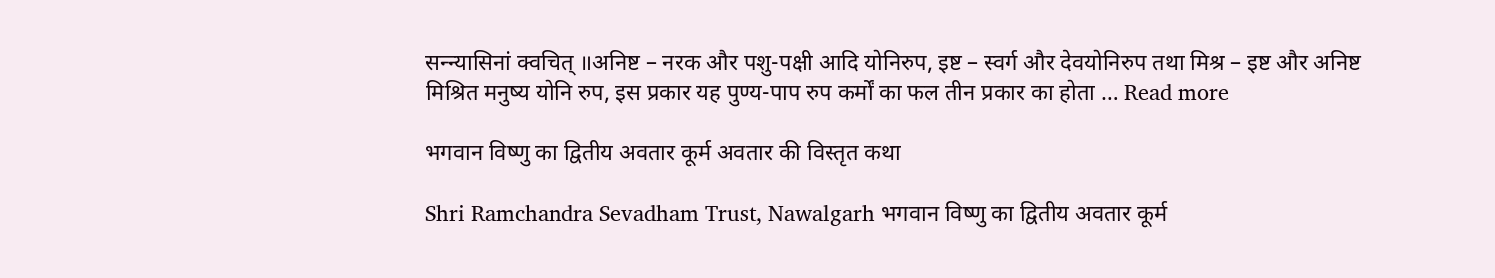सन्न्यासिनां क्वचित्‌ ॥अनिष्ट – नरक और पशु-पक्षी आदि योनिरुप, इष्ट – स्वर्ग और देवयोनिरुप तथा मिश्र – इष्ट और अनिष्ट मिश्रित मनुष्य योनि रुप, इस प्रकार यह पुण्य-पाप रुप कर्मों का फल तीन प्रकार का होता … Read more

भगवान विष्णु का द्वितीय अवतार कूर्म अवतार की विस्तृत कथा

Shri Ramchandra Sevadham Trust, Nawalgarh भगवान विष्णु का द्वितीय अवतार कूर्म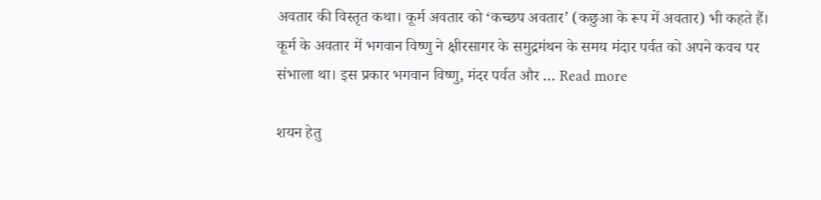अवतार की विस्तृत कथा। कूर्म अवतार को ‘कच्छप अवतार’ (कछुआ के रूप में अवतार) भी कहते हैं। कूर्म के अवतार में भगवान विष्णु ने क्षीरसागर के समुद्रमंथन के समय मंदार पर्वत को अपने कवच पर संभाला था। इस प्रकार भगवान विष्णु, मंदर पर्वत और … Read more

शयन हेतु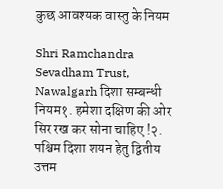कुछ आवश्यक वास्तु के नियम

Shri Ramchandra Sevadham Trust, Nawalgarh दिशा सम्बन्धी नियम१. हमेशा दक्षिण की ओर सिर रख कर सोना चाहिए !२. पश्चिम दिशा शयन हेतु द्वितीय उत्तम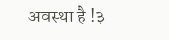अवस्था है !३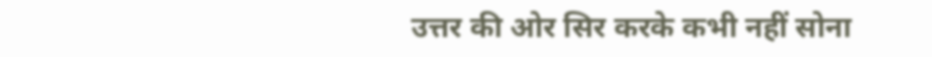उत्तर की ओर सिर करके कभी नहीं सोना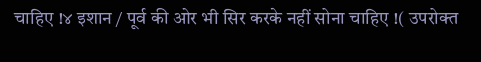चाहिए !४ इशान / पूर्व की ओर भी सिर करके नहीं सोना चाहिए !( उपरोक्त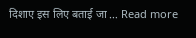दिशाए इस लिए बताई जा … Read more